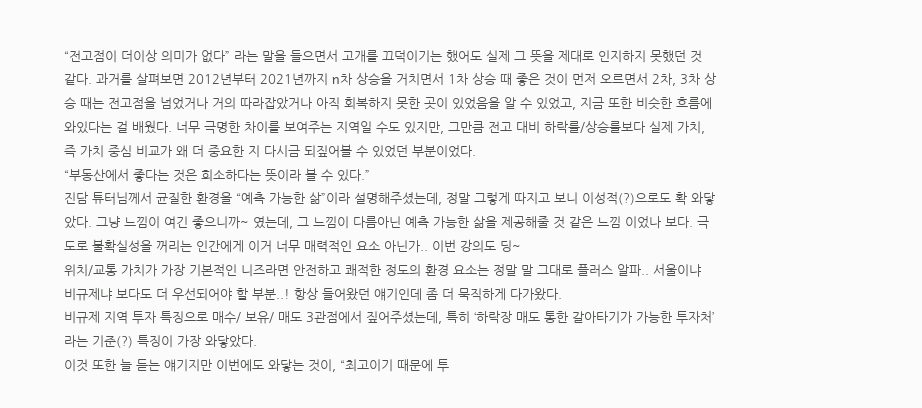“전고점이 더이상 의미가 없다” 라는 말을 들으면서 고개를 끄덕이기는 했어도 실제 그 뜻을 제대로 인지하지 못했던 것 같다. 과거를 살펴보면 2012년부터 2021년까지 n차 상승을 거치면서 1차 상승 때 좋은 것이 먼저 오르면서 2차, 3차 상승 때는 전고점을 넘었거나 거의 따라잡았거나 아직 회복하지 못한 곳이 있었음을 알 수 있었고, 지금 또한 비슷한 흐름에 와있다는 걸 배웠다. 너무 극명한 차이를 보여주는 지역일 수도 있지만, 그만큼 전고 대비 하락률/상승률보다 실제 가치, 즉 가치 중심 비교가 왜 더 중요한 지 다시금 되짚어볼 수 있었던 부분이었다.
“부동산에서 좋다는 것은 희소하다는 뜻이라 볼 수 있다.”
진담 튜터님께서 균질한 환경을 “예측 가능한 삶”이라 설명해주셨는데, 정말 그렇게 따지고 보니 이성적(?)으로도 확 와닿았다. 그냥 느낌이 여긴 좋으니까~ 였는데, 그 느낌이 다름아닌 예측 가능한 삶을 제공해줄 것 같은 느낌 이었나 보다. 극도로 불확실성을 꺼리는 인간에게 이거 너무 매력적인 요소 아닌가.. 이번 강의도 딩~
위치/교통 가치가 가장 기본적인 니즈라면 안전하고 쾌적한 정도의 환경 요소는 정말 말 그대로 플러스 알파.. 서울이냐 비규제냐 보다도 더 우선되어야 할 부분..! 항상 들어왔던 얘기인데 좀 더 묵직하게 다가왔다.
비규제 지역 투자 특징으로 매수/ 보유/ 매도 3관점에서 짚어주셨는데, 특히 ‘하락장 매도 통한 갈아타기가 가능한 투자처’라는 기준(?) 특징이 가장 와닿았다.
이것 또한 늘 듣는 얘기지만 이번에도 와닿는 것이, “최고이기 때문에 투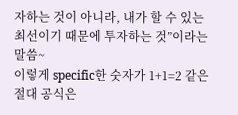자하는 것이 아니라, 내가 할 수 있는 최선이기 때문에 투자하는 것”이라는 말씀~
이렇게 specific한 숫자가 1+1=2 같은 절대 공식은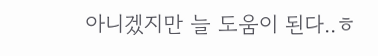아니겠지만 늘 도움이 된다..ㅎ